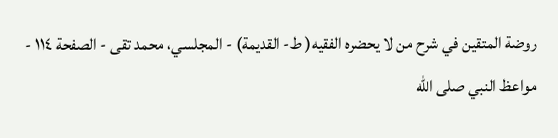روضة المتقين في شرح من لا يحضره الفقيه( ط- القديمة) - المجلسي، محمد تقى - الصفحة ١١٤ - مواعظ النبي صلى الله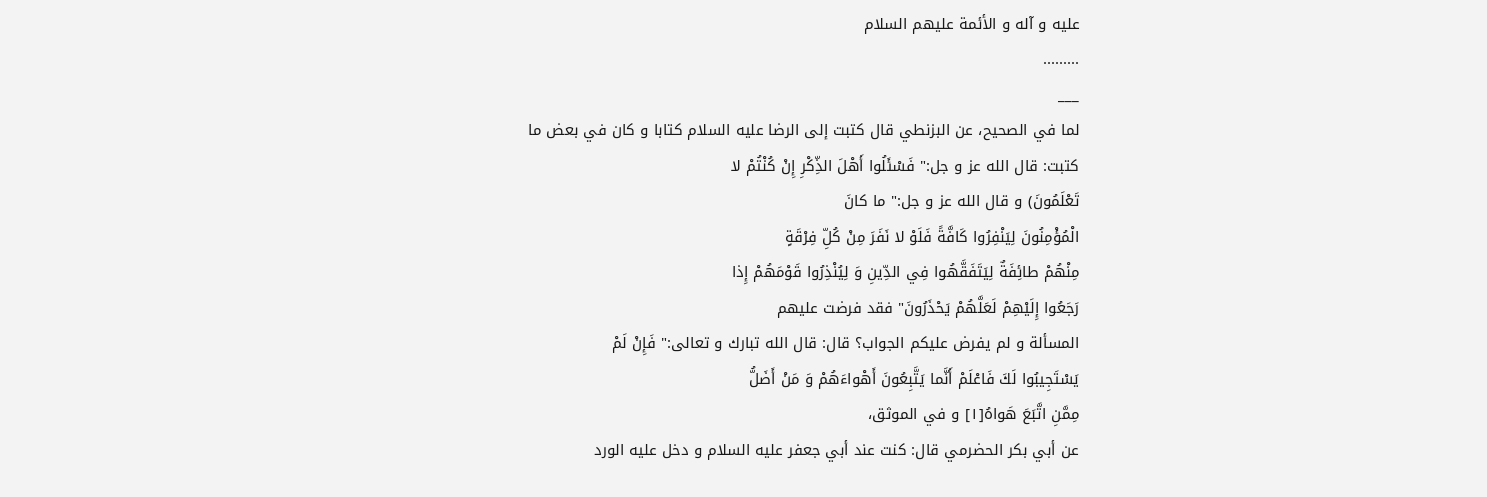عليه و آله و الأئمة عليهم السلام
.........
___
لما في الصحيح، عن البزنطي قال كتبت إلى الرضا عليه السلام كتابا و كان في بعض ما
كتبت: قال الله عز و جل:" فَسْئَلُوا أَهْلَ الذِّكْرِ إِنْ كُنْتُمْ لا
تَعْلَمُونَ) و قال الله عز و جل:" ما كانَ
الْمُؤْمِنُونَ لِيَنْفِرُوا كَافَّةً فَلَوْ لا نَفَرَ مِنْ كُلِّ فِرْقَةٍ
مِنْهُمْ طائِفَةٌ لِيَتَفَقَّهُوا فِي الدِّينِ وَ لِيُنْذِرُوا قَوْمَهُمْ إِذا
رَجَعُوا إِلَيْهِمْ لَعَلَّهُمْ يَحْذَرُونَ" فقد فرضت عليهم
المسألة و لم يفرض عليكم الجواب؟ قال: قال الله تبارك و تعالى:" فَإِنْ لَمْ
يَسْتَجِيبُوا لَكَ فَاعْلَمْ أَنَّما يَتَّبِعُونَ أَهْواءَهُمْ وَ مَنْ أَضَلُّ
مِمَّنِ اتَّبَعَ هَواهُ[١] و في الموثق،
عن أبي بكر الحضرمي قال: كنت عند أبي جعفر عليه السلام و دخل عليه الورد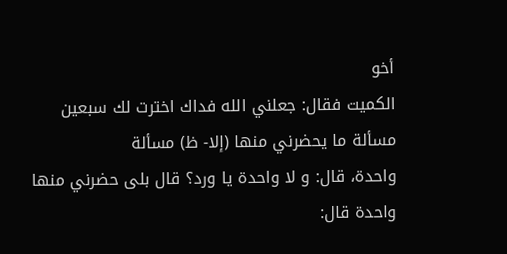أخو
الكميت فقال: جعلني الله فداك اخترت لك سبعين مسألة ما يحضرني منها (إلا- ظ) مسألة
واحدة، قال: و لا واحدة يا ورد؟ قال بلى حضرني منها واحدة قال: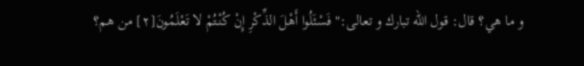و ما هي؟ قال: قول الله تبارك و تعالى:" فَسْئَلُوا أَهْلَ الذِّكْرِ إِنْ كُنْتُمْ لا تَعْلَمُونَ[٢] من هم؟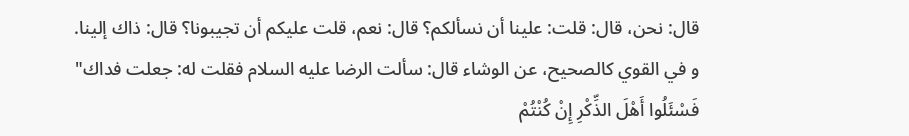قال: نحن، قال: قلت: علينا أن نسألكم؟ قال: نعم، قلت عليكم أن تجيبونا؟ قال: ذاك إلينا.
و في القوي كالصحيح، عن الوشاء قال: سألت الرضا عليه السلام فقلت له: جعلت فداك" فَسْئَلُوا أَهْلَ الذِّكْرِ إِنْ كُنْتُمْ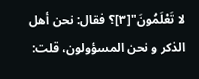لا تَعْلَمُونَ"[٣]؟ فقال: نحن أهل الذكر و نحن المسؤولون، قلت: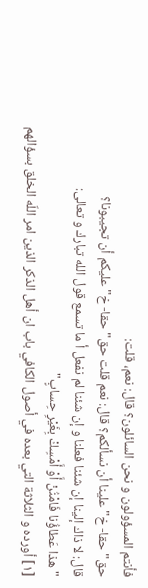فأنتم المسؤولون و نحن السائلون؟ قال: نعم، قلت:
حق" حقا- خ" علينا أن نسألكم؟ قال: نعم قلت حق" حقا- خ" عليكم أن تجيبونا؟
قال: لا ذاك إلينا إن شئنا فعلنا و إن شئنا لم نفعل أ ما تسمع قول الله تبارك و تعالى:
" هذا عَطاؤُنا فَامْنُنْ أَوْ أَمْسِكْ بِغَيْرِ حِسابٍ"
[١] أورده و الثلاثة التي بعده في أصول الكافي باب ان أهل الذكر الذين امر اللّه الخلق بسؤالهم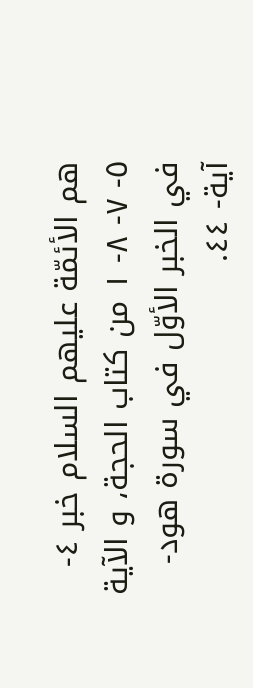هم الأئمّة عليهم السلام خبر ٤- ٥- ٧- ٨- ١ من كتاب الحجة، و الآية في الخبر الأوّل في سورة هود- آية- ٤٤.